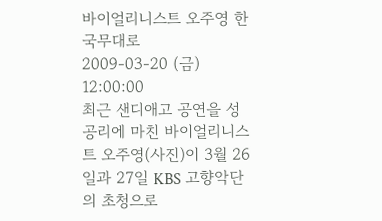바이얼리니스트 오주영 한국무대로
2009-03-20 (금) 12:00:00
최근 샌디애고 공연을 성공리에 마친 바이얼리니스트 오주영(사진)이 3월 26일과 27일 KBS 고향악단의 초청으로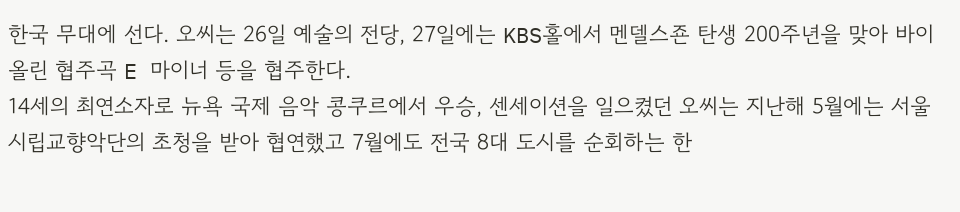한국 무대에 선다. 오씨는 26일 예술의 전당, 27일에는 KBS홀에서 멘델스죤 탄생 200주년을 맞아 바이올린 협주곡 E 마이너 등을 협주한다.
14세의 최연소자로 뉴욕 국제 음악 콩쿠르에서 우승, 센세이션을 일으켰던 오씨는 지난해 5월에는 서울시립교향악단의 초청을 받아 협연했고 7월에도 전국 8대 도시를 순회하는 한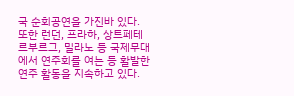국 순회공연을 가진바 있다. 또한 런던, 프라하, 상트페테르부르그, 밀라노 등 국제무대에서 연주회를 여는 등 활발한 연주 활동을 지속하고 있다.